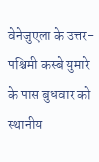वेनेजुएला के उत्तर-पश्चिमी कस्बे युमारे के पास बुधवार को स्थानीय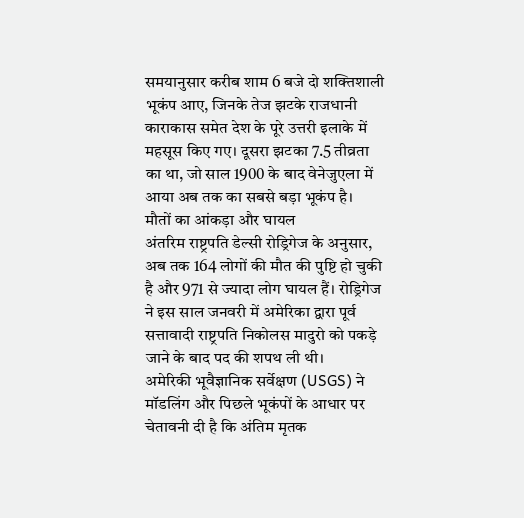समयानुसार करीब शाम 6 बजे दो शक्तिशाली भूकंप आए, जिनके तेज झटके राजधानी काराकास समेत देश के पूरे उत्तरी इलाके में महसूस किए गए। दूसरा झटका 7.5 तीव्रता का था, जो साल 1900 के बाद वेनेजुएला में आया अब तक का सबसे बड़ा भूकंप है।
मौतों का आंकड़ा और घायल
अंतरिम राष्ट्रपति डेल्सी रोड्रिगेज के अनुसार, अब तक 164 लोगों की मौत की पुष्टि हो चुकी है और 971 से ज्यादा लोग घायल हैं। रोड्रिगेज ने इस साल जनवरी में अमेरिका द्वारा पूर्व सत्तावादी राष्ट्रपति निकोलस मादुरो को पकड़े जाने के बाद पद की शपथ ली थी।
अमेरिकी भूवैज्ञानिक सर्वेक्षण (USGS) ने मॉडलिंग और पिछले भूकंपों के आधार पर चेतावनी दी है कि अंतिम मृतक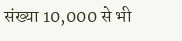संख्या 10,000 से भी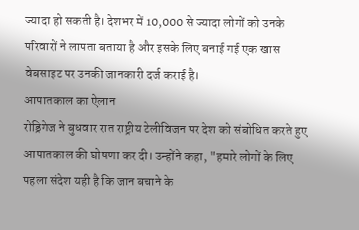ज्यादा हो सकती है। देशभर में 10,000 से ज्यादा लोगों को उनके परिवारों ने लापता बताया है और इसके लिए बनाई गई एक खास वेबसाइट पर उनकी जानकारी दर्ज कराई है।
आपातकाल का ऐलान
रोड्रिगेज ने बुधवार रात राष्ट्रीय टेलीविजन पर देश को संबोधित करते हुए आपातकाल की घोषणा कर दी। उन्होंने कहा, "हमारे लोगों के लिए पहला संदेश यही है कि जान बचाने के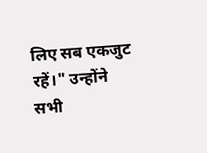लिए सब एकजुट रहें।" उन्होंने सभी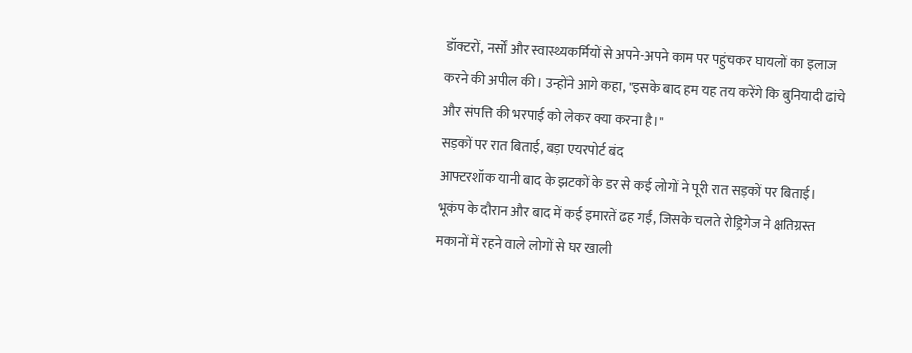डॉक्टरों, नर्सों और स्वास्थ्यकर्मियों से अपने-अपने काम पर पहुंचकर घायलों का इलाज करने की अपील की। उन्होंने आगे कहा, "इसके बाद हम यह तय करेंगे कि बुनियादी ढांचे और संपत्ति की भरपाई को लेकर क्या करना है।"
सड़कों पर रात बिताई, बड़ा एयरपोर्ट बंद
आफ्टरशॉक यानी बाद के झटकों के डर से कई लोगों ने पूरी रात सड़कों पर बिताई। भूकंप के दौरान और बाद में कई इमारतें ढह गईं, जिसके चलते रोड्रिगेज ने क्षतिग्रस्त मकानों में रहने वाले लोगों से घर खाली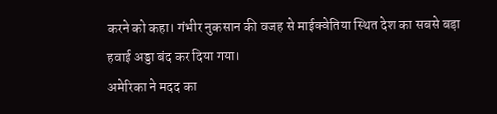करने को कहा। गंभीर नुकसान की वजह से माईक्वेतिया स्थित देश का सबसे बड़ा हवाई अड्डा बंद कर दिया गया।
अमेरिका ने मदद का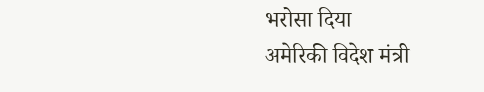भरोसा दिया
अमेरिकी विदेश मंत्री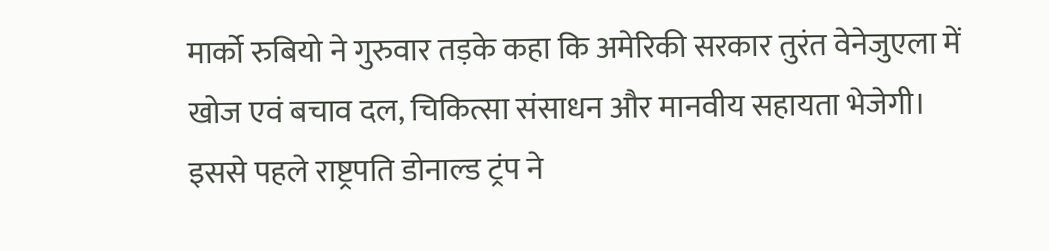मार्को रुबियो ने गुरुवार तड़के कहा कि अमेरिकी सरकार तुरंत वेनेजुएला में खोज एवं बचाव दल, चिकित्सा संसाधन और मानवीय सहायता भेजेगी। इससे पहले राष्ट्रपति डोनाल्ड ट्रंप ने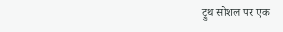ट्रुथ सोशल पर एक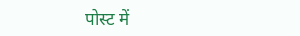पोस्ट में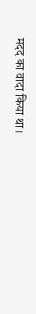मदद का वादा किया था।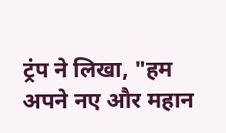ट्रंप ने लिखा, "हम अपने नए और महान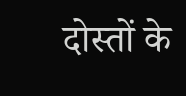दोस्तों के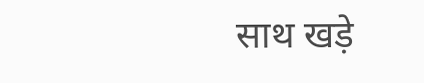साथ खड़े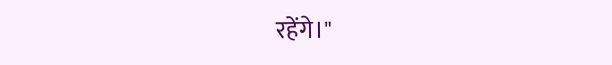रहेंगे।"